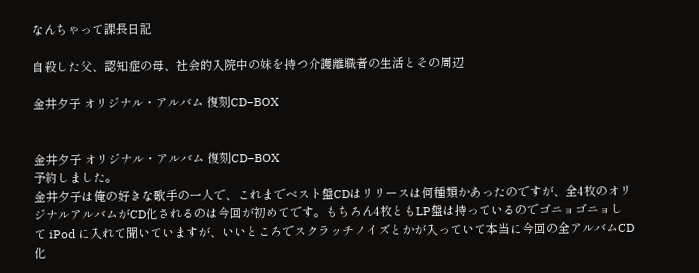なんちゃって課長日記

自殺した父、認知症の母、社会的入院中の妹を持つ介護離職者の生活とその周辺

金井夕子 オリジナル・アルバム 復刻CD−BOX


金井夕子 オリジナル・アルバム 復刻CD−BOX
予約しました。
金井夕子は俺の好きな歌手の一人で、これまでベスト盤CDはリリースは何種類かあったのですが、全4枚のオリジナルアルバムがCD化されるのは今回が初めてです。もちろん4枚ともLP盤は持っているのでゴニョゴニョして iPod に入れて聞いていますが、いいところでスクラッチノイズとかが入っていて本当に今回の全アルバムCD化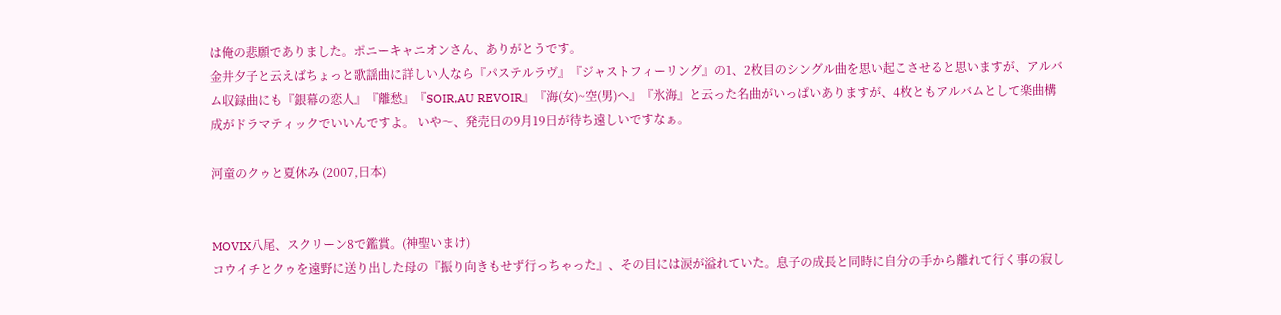は俺の悲願でありました。ポニーキャニオンさん、ありがとうです。
金井夕子と云えばちょっと歌謡曲に詳しい人なら『パステルラヴ』『ジャストフィーリング』の1、2枚目のシングル曲を思い起こさせると思いますが、アルバム収録曲にも『銀幕の恋人』『離愁』『SOIR,AU REVOIR』『海(女)~空(男)へ』『氷海』と云った名曲がいっぱいありますが、4枚ともアルバムとして楽曲構成がドラマティックでいいんですよ。 いや〜、発売日の9月19日が待ち遠しいですなぁ。

河童のクゥと夏休み (2007,日本)


MOVIX八尾、スクリーン8で鑑賞。(神聖いまけ)
コウイチとクゥを遠野に送り出した母の『振り向きもせず行っちゃった』、その目には涙が溢れていた。息子の成長と同時に自分の手から離れて行く事の寂し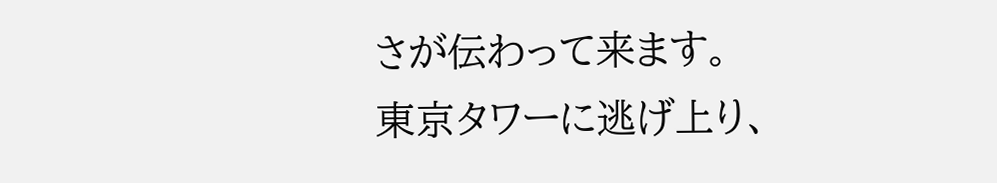さが伝わって来ます。
東京タワーに逃げ上り、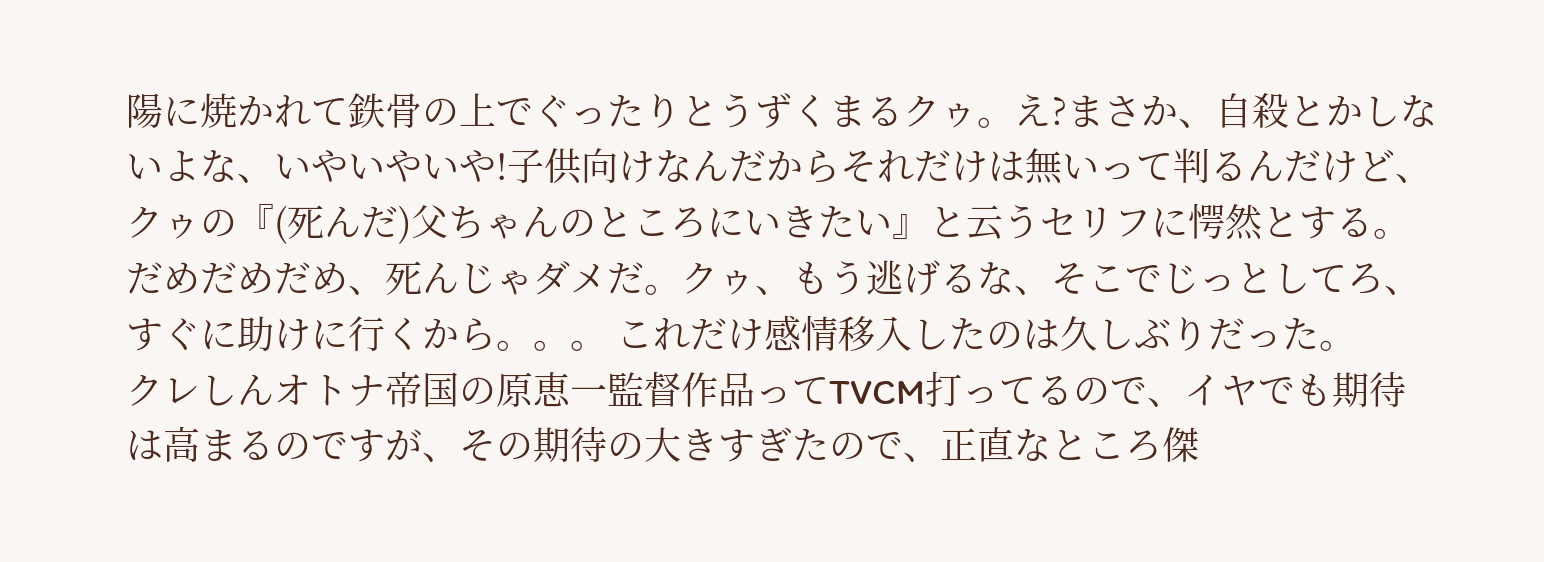陽に焼かれて鉄骨の上でぐったりとうずくまるクゥ。え?まさか、自殺とかしないよな、いやいやいや!子供向けなんだからそれだけは無いって判るんだけど、クゥの『(死んだ)父ちゃんのところにいきたい』と云うセリフに愕然とする。だめだめだめ、死んじゃダメだ。クゥ、もう逃げるな、そこでじっとしてろ、すぐに助けに行くから。。。 これだけ感情移入したのは久しぶりだった。
クレしんオトナ帝国の原恵一監督作品ってTVCM打ってるので、イヤでも期待は高まるのですが、その期待の大きすぎたので、正直なところ傑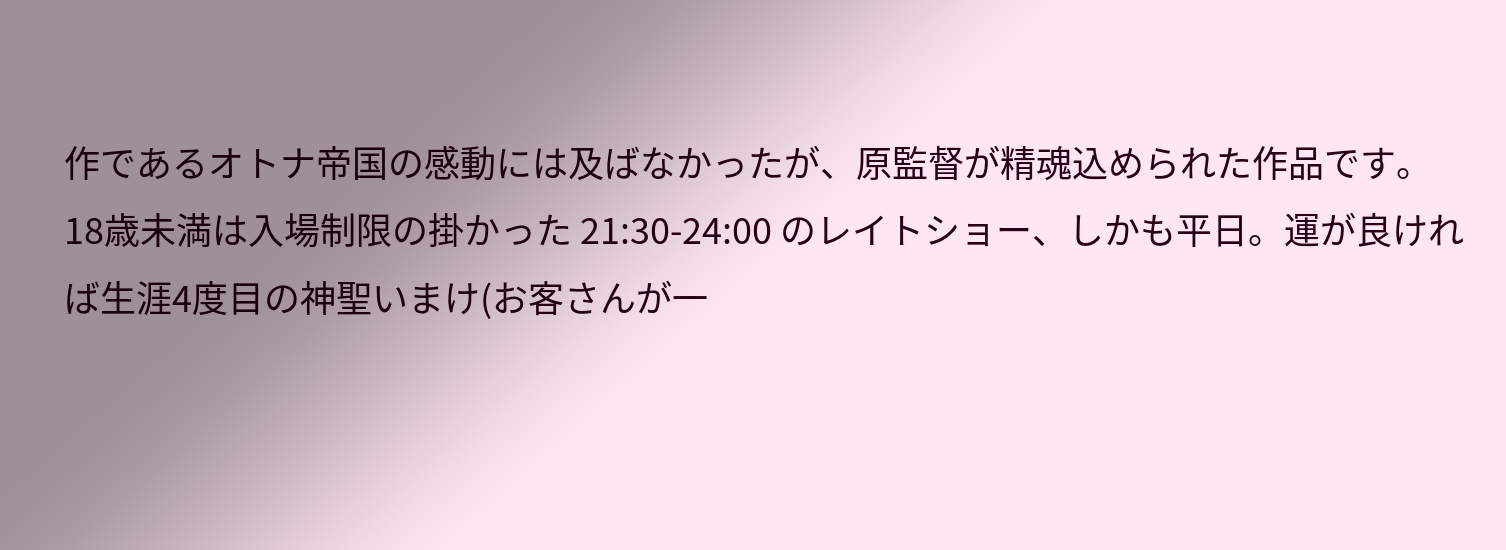作であるオトナ帝国の感動には及ばなかったが、原監督が精魂込められた作品です。
18歳未満は入場制限の掛かった 21:30-24:00 のレイトショー、しかも平日。運が良ければ生涯4度目の神聖いまけ(お客さんが一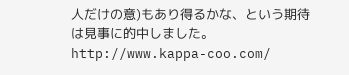人だけの意)もあり得るかな、という期待は見事に的中しました。
http://www.kappa-coo.com/